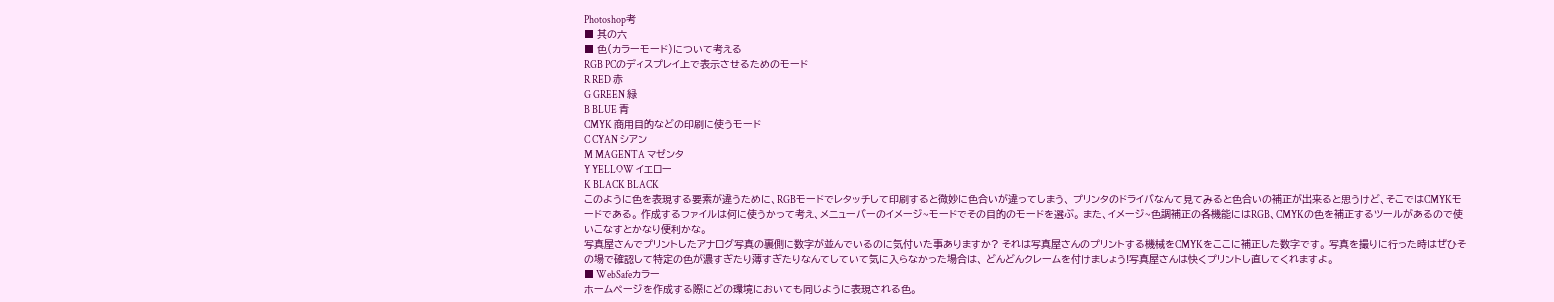Photoshop考
■ 其の六
■ 色(カラーモード)について考える
RGB PCのディスプレイ上で表示させるためのモード
R RED 赤
G GREEN 緑
B BLUE 青
CMYK 商用目的などの印刷に使うモード
C CYAN シアン
M MAGENTA マゼンタ
Y YELLOW イエロー
K BLACK BLACK
このように色を表現する要素が違うために、RGBモードでレタッチして印刷すると微妙に色合いが違ってしまう、 プリンタのドライバなんて見てみると色合いの補正が出来ると思うけど、そこではCMYKモードである。 作成するファイルは何に使うかって考え、メニューバーのイメージ~モードでその目的のモードを選ぶ。 また、イメージ~色調補正の各機能にはRGB、CMYKの色を補正するツールがあるので使いこなすとかなり便利かな。
写真屋さんでプリントしたアナログ写真の裏側に数字が並んでいるのに気付いた事ありますか? それは写真屋さんのプリントする機械をCMYKをここに補正した数字です。 写真を撮りに行った時はぜひその場で確認して特定の色が濃すぎたり薄すぎたりなんてしていて気に入らなかった場合は、 どんどんクレームを付けましょう!写真屋さんは快くプリントし直してくれますよ。
■ WebSafeカラー
ホームページを作成する際にどの環境においても同じように表現される色。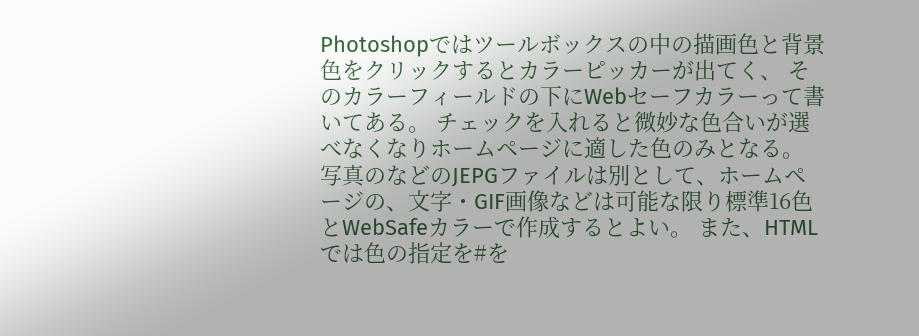Photoshopではツールボックスの中の描画色と背景色をクリックするとカラーピッカーが出てく、 そのカラーフィールドの下にWebセーフカラーって書いてある。 チェックを入れると微妙な色合いが選べなくなりホームページに適した色のみとなる。 写真のなどのJEPGファイルは別として、ホームページの、文字・GIF画像などは可能な限り標準16色とWebSafeカラーで作成するとよい。 また、HTMLでは色の指定を#を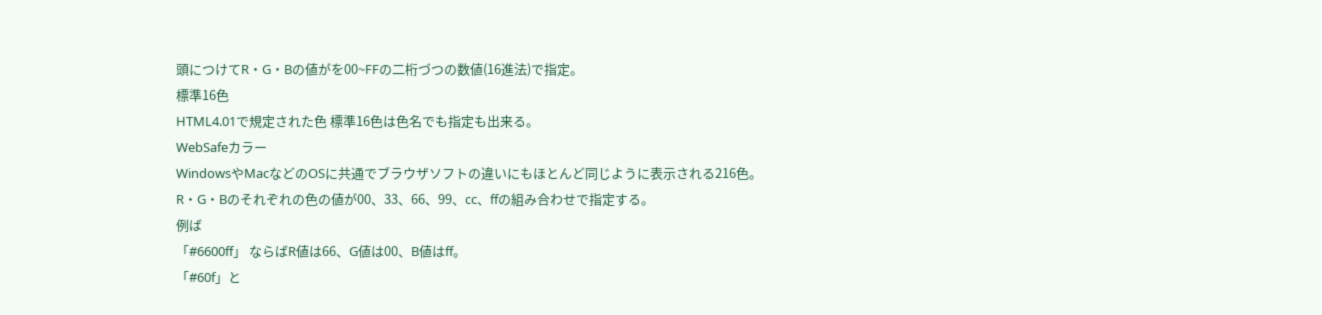頭につけてR・G・Bの値がを00~FFの二桁づつの数値(16進法)で指定。
標準16色
HTML4.01で規定された色 標準16色は色名でも指定も出来る。
WebSafeカラー
WindowsやMacなどのOSに共通でブラウザソフトの違いにもほとんど同じように表示される216色。
R・G・Bのそれぞれの色の値が00、33、66、99、cc、ffの組み合わせで指定する。
例ば
「#6600ff」 ならばR値は66、G値は00、B値はff。
「#60f」と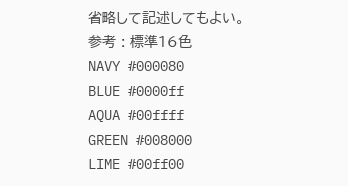省略して記述してもよい。
参考 : 標準16色
NAVY #000080
BLUE #0000ff
AQUA #00ffff
GREEN #008000
LIME #00ff00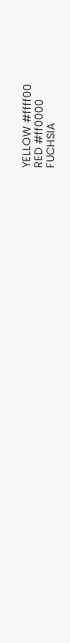YELLOW #ffff00
RED #ff0000
FUCHSIA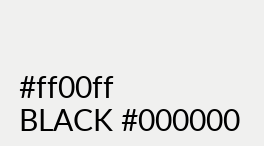#ff00ff
BLACK #000000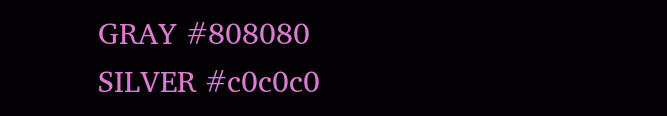GRAY #808080
SILVER #c0c0c0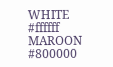WHITE #ffffff
MAROON #800000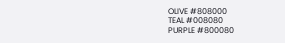OLIVE #808000
TEAL #008080
PURPLE #800080